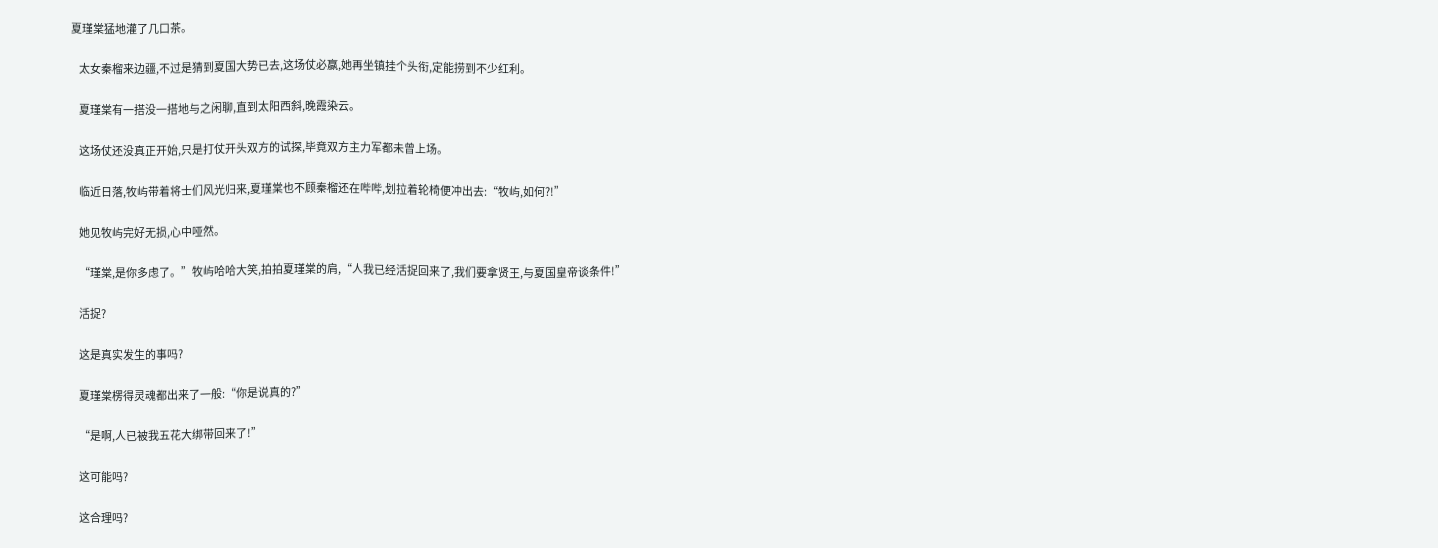夏瑾棠猛地灌了几口茶。

    太女秦榴来边疆,不过是猜到夏国大势已去,这场仗必赢,她再坐镇挂个头衔,定能捞到不少红利。

    夏瑾棠有一搭没一搭地与之闲聊,直到太阳西斜,晚霞染云。

    这场仗还没真正开始,只是打仗开头双方的试探,毕竟双方主力军都未曾上场。

    临近日落,牧屿带着将士们风光归来,夏瑾棠也不顾秦榴还在哔哔,划拉着轮椅便冲出去:“牧屿,如何?!”

    她见牧屿完好无损,心中哑然。

    “瑾棠,是你多虑了。”牧屿哈哈大笑,拍拍夏瑾棠的肩,“人我已经活捉回来了,我们要拿贤王,与夏国皇帝谈条件!”

    活捉?

    这是真实发生的事吗?

    夏瑾棠楞得灵魂都出来了一般:“你是说真的?”

    “是啊,人已被我五花大绑带回来了!”

    这可能吗?

    这合理吗?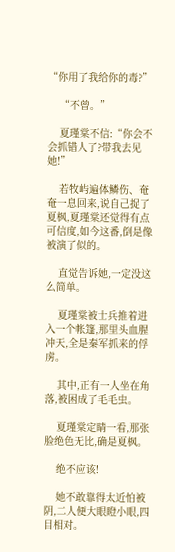“你用了我给你的毒?”

    “不曾。”

    夏瑾棠不信:“你会不会抓错人了?带我去见她!”

    若牧屿遍体鳞伤、奄奄一息回来,说自己捉了夏枫,夏瑾棠还觉得有点可信度,如今这番,倒是像被演了似的。

    直觉告诉她,一定没这么简单。

    夏瑾棠被士兵推着进入一个帐篷,那里头血腥冲天,全是秦军抓来的俘虏。

    其中,正有一人坐在角落,被困成了毛毛虫。

    夏瑾棠定睛一看,那张脸绝色无比,确是夏枫。

    绝不应该!

    她不敢靠得太近怕被阴,二人便大眼瞪小眼,四目相对。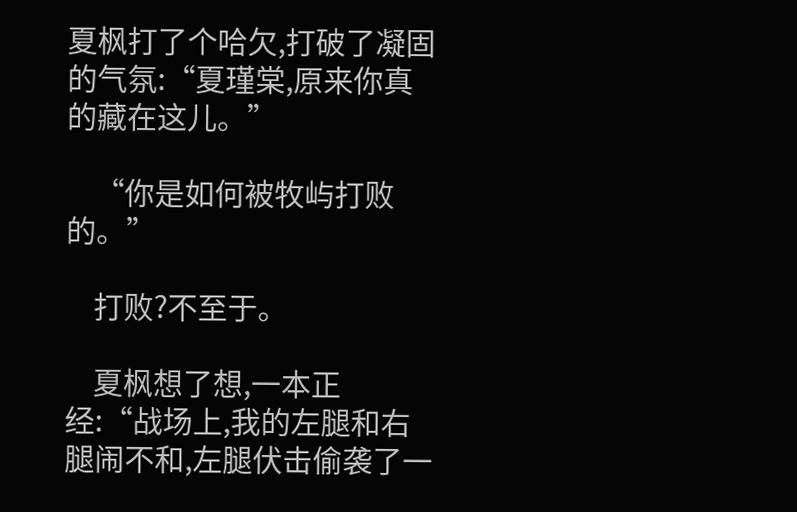夏枫打了个哈欠,打破了凝固的气氛:“夏瑾棠,原来你真的藏在这儿。”

    “你是如何被牧屿打败的。”

    打败?不至于。

    夏枫想了想,一本正经:“战场上,我的左腿和右腿闹不和,左腿伏击偷袭了一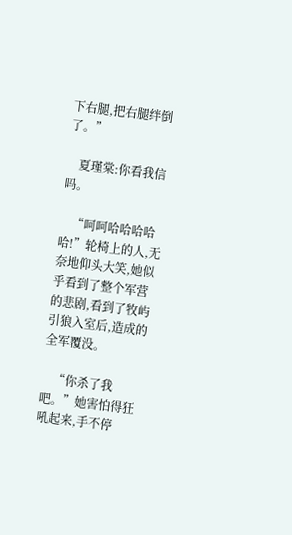下右腿,把右腿绊倒了。”

    夏瑾棠:你看我信吗。

    “呵呵哈哈哈哈哈!”轮椅上的人,无奈地仰头大笑,她似乎看到了整个军营的悲剧,看到了牧屿引狼入室后,造成的全军覆没。

    “你杀了我吧。”她害怕得狂吼起来,手不停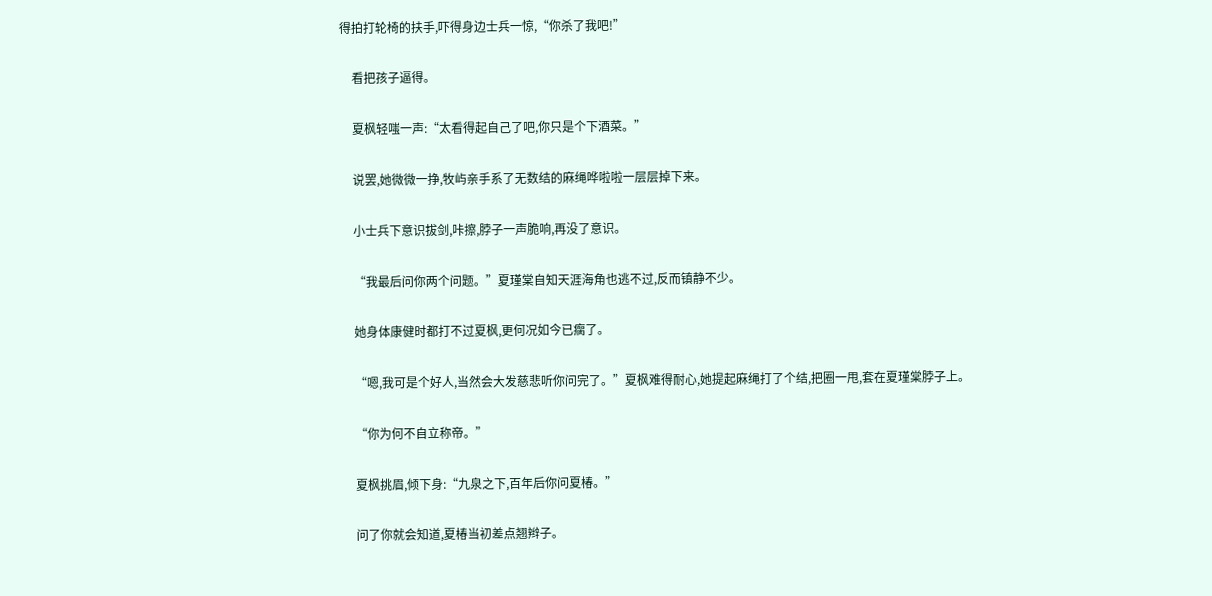得拍打轮椅的扶手,吓得身边士兵一惊,“你杀了我吧!”

    看把孩子逼得。

    夏枫轻嗤一声:“太看得起自己了吧,你只是个下酒菜。”

    说罢,她微微一挣,牧屿亲手系了无数结的麻绳哗啦啦一层层掉下来。

    小士兵下意识拔剑,咔擦,脖子一声脆响,再没了意识。

    “我最后问你两个问题。”夏瑾棠自知天涯海角也逃不过,反而镇静不少。

    她身体康健时都打不过夏枫,更何况如今已瘸了。

    “嗯,我可是个好人,当然会大发慈悲听你问完了。”夏枫难得耐心,她提起麻绳打了个结,把圈一甩,套在夏瑾棠脖子上。

    “你为何不自立称帝。”

    夏枫挑眉,倾下身:“九泉之下,百年后你问夏椿。”

    问了你就会知道,夏椿当初差点翘辫子。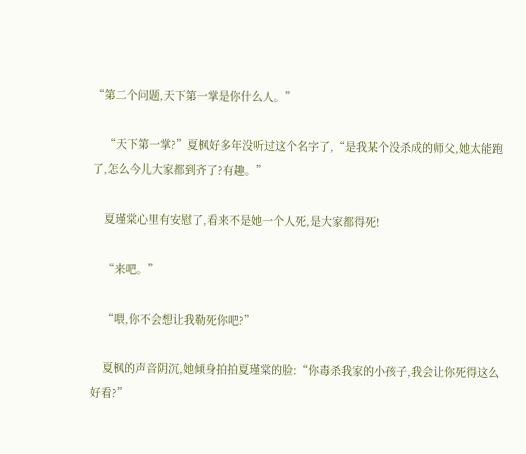“第二个问题,天下第一掌是你什么人。”

    “天下第一掌?”夏枫好多年没听过这个名字了,“是我某个没杀成的师父,她太能跑了,怎么今儿大家都到齐了?有趣。”

    夏瑾棠心里有安慰了,看来不是她一个人死,是大家都得死!

    “来吧。”

    “喂,你不会想让我勒死你吧?”

    夏枫的声音阴沉,她倾身拍拍夏瑾棠的脸:“你毒杀我家的小孩子,我会让你死得这么好看?”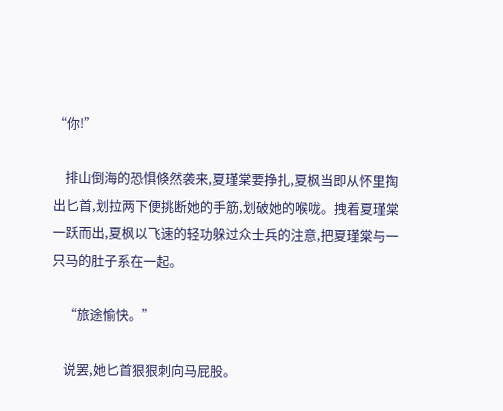“你!”

    排山倒海的恐惧倏然袭来,夏瑾棠要挣扎,夏枫当即从怀里掏出匕首,划拉两下便挑断她的手筋,划破她的喉咙。拽着夏瑾棠一跃而出,夏枫以飞速的轻功躲过众士兵的注意,把夏瑾棠与一只马的肚子系在一起。

    “旅途愉快。”

    说罢,她匕首狠狠刺向马屁股。